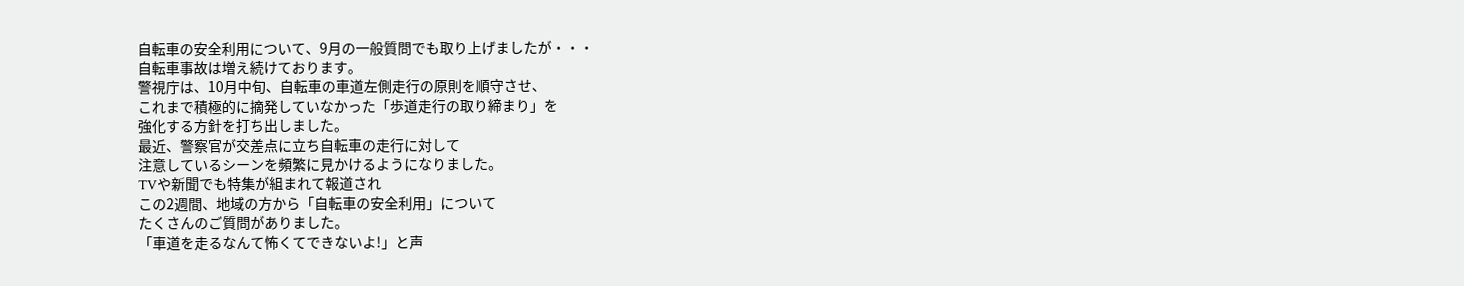自転車の安全利用について、9月の一般質問でも取り上げましたが・・・
自転車事故は増え続けております。
警視庁は、10月中旬、自転車の車道左側走行の原則を順守させ、
これまで積極的に摘発していなかった「歩道走行の取り締まり」を
強化する方針を打ち出しました。
最近、警察官が交差点に立ち自転車の走行に対して
注意しているシーンを頻繁に見かけるようになりました。
TVや新聞でも特集が組まれて報道され
この2週間、地域の方から「自転車の安全利用」について
たくさんのご質問がありました。
「車道を走るなんて怖くてできないよ!」と声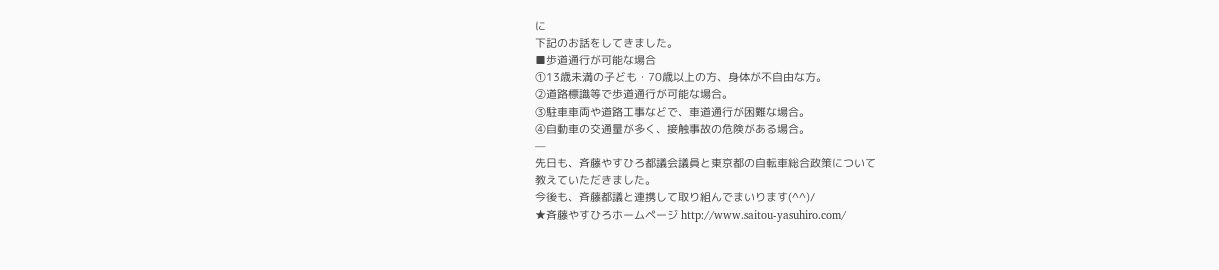に
下記のお話をしてきました。
■歩道通行が可能な場合
①13歳未満の子ども・70歳以上の方、身体が不自由な方。
②道路標識等で歩道通行が可能な場合。
③駐車車両や道路工事などで、車道通行が困難な場合。
④自動車の交通量が多く、接触事故の危険がある場合。
—
先日も、斉藤やすひろ都議会議員と東京都の自転車総合政策について
教えていただきました。
今後も、斉藤都議と連携して取り組んでまいります(^^)/
★斉藤やすひろホームページ http://www.saitou-yasuhiro.com/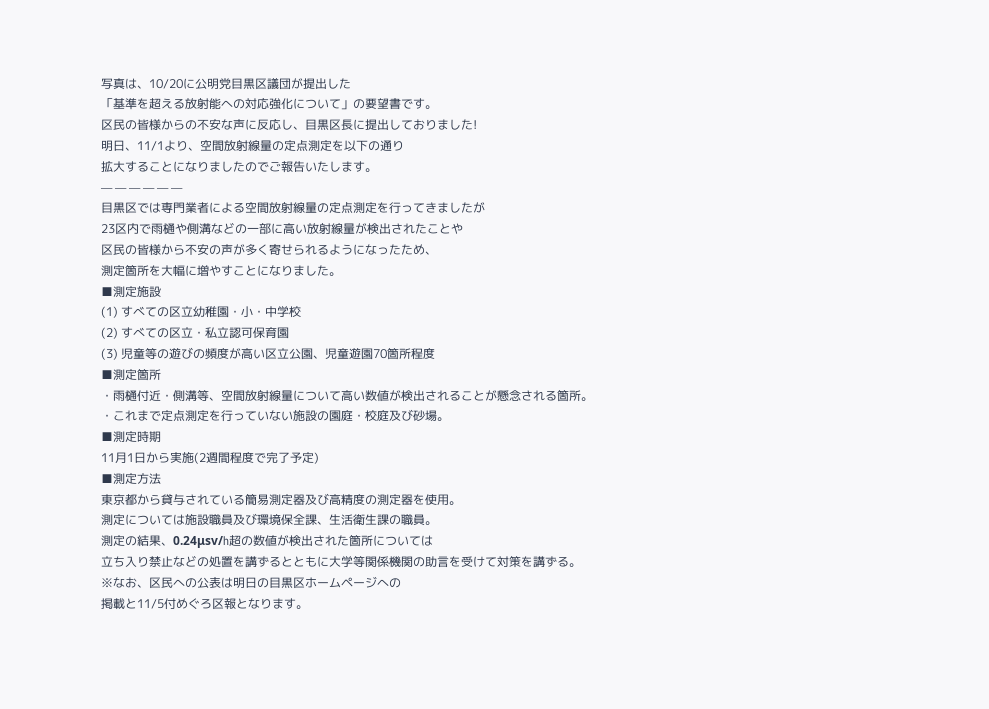写真は、10/20に公明党目黒区議団が提出した
「基準を超える放射能への対応強化について」の要望書です。
区民の皆様からの不安な声に反応し、目黒区長に提出しておりました!
明日、11/1より、空間放射線量の定点測定を以下の通り
拡大することになりましたのでご報告いたします。
— — — — — —
目黒区では専門業者による空間放射線量の定点測定を行ってきましたが
23区内で雨樋や側溝などの一部に高い放射線量が検出されたことや
区民の皆様から不安の声が多く寄せられるようになったため、
測定箇所を大幅に増やすことになりました。
■測定施設
(1) すべての区立幼稚園・小・中学校
(2) すべての区立・私立認可保育園
(3) 児童等の遊びの頻度が高い区立公園、児童遊園70箇所程度
■測定箇所
・雨樋付近・側溝等、空間放射線量について高い数値が検出されることが懸念される箇所。
・これまで定点測定を行っていない施設の園庭・校庭及び砂場。
■測定時期
11月1日から実施(2週間程度で完了予定)
■測定方法
東京都から貸与されている簡易測定器及び高精度の測定器を使用。
測定については施設職員及び環境保全課、生活衛生課の職員。
測定の結果、0.24μsv/h超の数値が検出された箇所については
立ち入り禁止などの処置を講ずるとともに大学等関係機関の助言を受けて対策を講ずる。
※なお、区民への公表は明日の目黒区ホームページへの
掲載と11/5付めぐろ区報となります。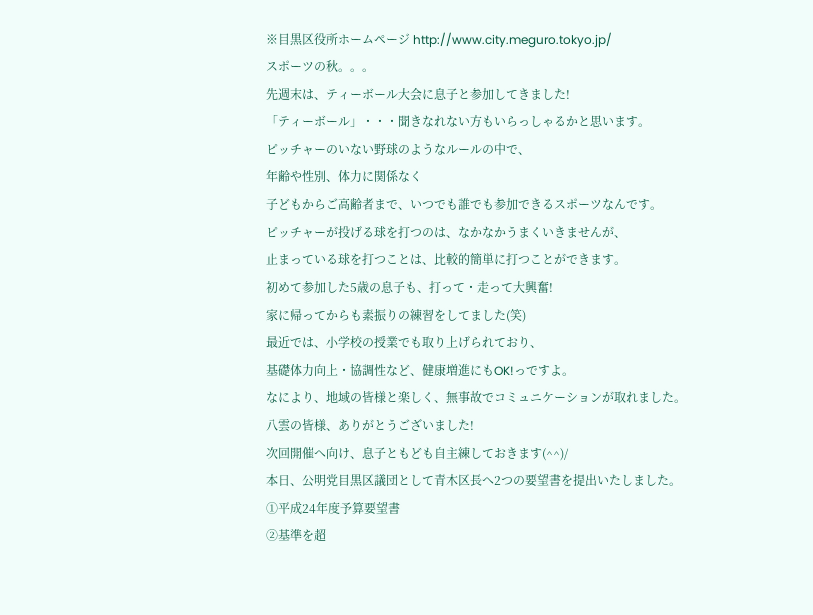※目黒区役所ホームページ http://www.city.meguro.tokyo.jp/
スポーツの秋。。。
先週末は、ティーボール大会に息子と参加してきました!
「ティーボール」・・・聞きなれない方もいらっしゃるかと思います。
ピッチャーのいない野球のようなルールの中で、
年齢や性別、体力に関係なく
子どもからご高齢者まで、いつでも誰でも参加できるスポーツなんです。
ピッチャーが投げる球を打つのは、なかなかうまくいきませんが、
止まっている球を打つことは、比較的簡単に打つことができます。
初めて参加した5歳の息子も、打って・走って大興奮!
家に帰ってからも素振りの練習をしてました(笑)
最近では、小学校の授業でも取り上げられており、
基礎体力向上・協調性など、健康増進にもOK!っですよ。
なにより、地域の皆様と楽しく、無事故でコミュニケーションが取れました。
八雲の皆様、ありがとうございました!
次回開催へ向け、息子ともども自主練しておきます(^^)/
本日、公明党目黒区議団として青木区長へ2つの要望書を提出いたしました。
①平成24年度予算要望書
②基準を超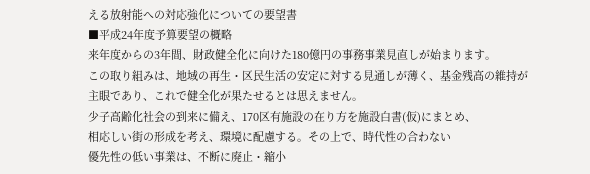える放射能への対応強化についての要望書
■平成24年度予算要望の概略
来年度からの3年間、財政健全化に向けた180億円の事務事業見直しが始まります。
この取り組みは、地域の再生・区民生活の安定に対する見通しが薄く、基金残高の維持が
主眼であり、これで健全化が果たせるとは思えません。
少子高齢化社会の到来に備え、170区有施設の在り方を施設白書(仮)にまとめ、
相応しい街の形成を考え、環境に配慮する。その上で、時代性の合わない
優先性の低い事業は、不断に廃止・縮小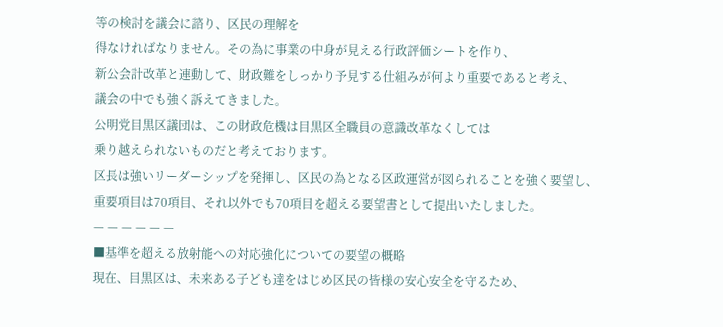等の検討を議会に諮り、区民の理解を
得なければなりません。その為に事業の中身が見える行政評価シートを作り、
新公会計改革と連動して、財政難をしっかり予見する仕組みが何より重要であると考え、
議会の中でも強く訴えてきました。
公明党目黒区議団は、この財政危機は目黒区全職員の意識改革なくしては
乗り越えられないものだと考えております。
区長は強いリーダーシップを発揮し、区民の為となる区政運営が図られることを強く要望し、
重要項目は70項目、それ以外でも70項目を超える要望書として提出いたしました。
— — — — — —
■基準を超える放射能への対応強化についての要望の概略
現在、目黒区は、未来ある子ども達をはじめ区民の皆様の安心安全を守るため、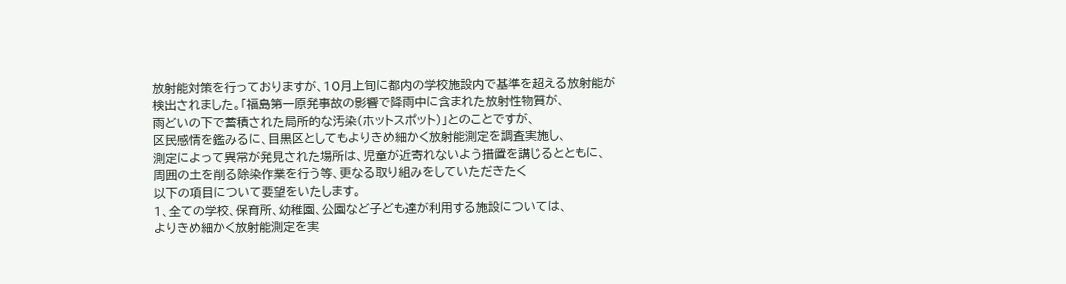放射能対策を行っておりますが、10月上旬に都内の学校施設内で基準を超える放射能が
検出されました。「福島第一原発事故の影響で降雨中に含まれた放射性物質が、
雨どいの下で蓄積された局所的な汚染(ホットスポット)」とのことですが、
区民感情を鑑みるに、目黒区としてもよりきめ細かく放射能測定を調査実施し、
測定によって異常が発見された場所は、児童が近寄れないよう措置を講じるとともに、
周囲の土を削る除染作業を行う等、更なる取り組みをしていただきたく
以下の項目について要望をいたします。
1、全ての学校、保育所、幼稚園、公園など子ども達が利用する施設については、
よりきめ細かく放射能測定を実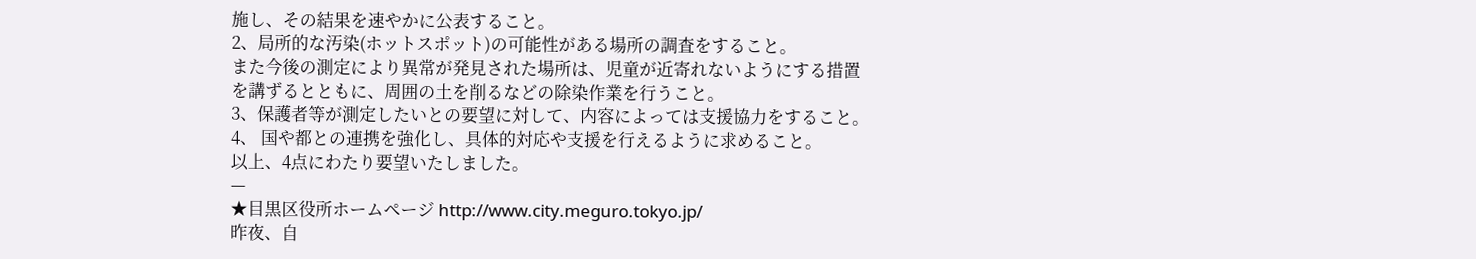施し、その結果を速やかに公表すること。
2、局所的な汚染(ホットスポット)の可能性がある場所の調査をすること。
また今後の測定により異常が発見された場所は、児童が近寄れないようにする措置
を講ずるとともに、周囲の土を削るなどの除染作業を行うこと。
3、保護者等が測定したいとの要望に対して、内容によっては支援協力をすること。
4、 国や都との連携を強化し、具体的対応や支援を行えるように求めること。
以上、4点にわたり要望いたしました。
—
★目黒区役所ホームページ http://www.city.meguro.tokyo.jp/
昨夜、自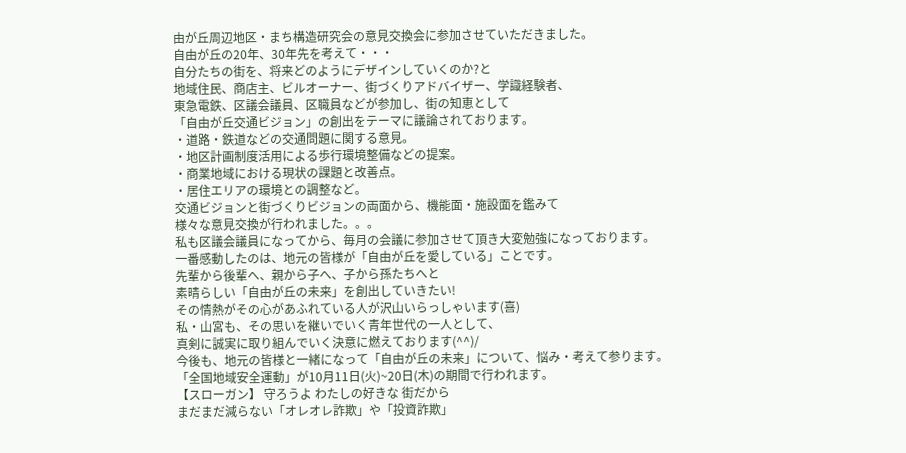由が丘周辺地区・まち構造研究会の意見交換会に参加させていただきました。
自由が丘の20年、30年先を考えて・・・
自分たちの街を、将来どのようにデザインしていくのか?と
地域住民、商店主、ビルオーナー、街づくりアドバイザー、学識経験者、
東急電鉄、区議会議員、区職員などが参加し、街の知恵として
「自由が丘交通ビジョン」の創出をテーマに議論されております。
・道路・鉄道などの交通問題に関する意見。
・地区計画制度活用による歩行環境整備などの提案。
・商業地域における現状の課題と改善点。
・居住エリアの環境との調整など。
交通ビジョンと街づくりビジョンの両面から、機能面・施設面を鑑みて
様々な意見交換が行われました。。。
私も区議会議員になってから、毎月の会議に参加させて頂き大変勉強になっております。
一番感動したのは、地元の皆様が「自由が丘を愛している」ことです。
先輩から後輩へ、親から子へ、子から孫たちへと
素晴らしい「自由が丘の未来」を創出していきたい!
その情熱がその心があふれている人が沢山いらっしゃいます(喜)
私・山宮も、その思いを継いでいく青年世代の一人として、
真剣に誠実に取り組んでいく決意に燃えております(^^)/
今後も、地元の皆様と一緒になって「自由が丘の未来」について、悩み・考えて参ります。
「全国地域安全運動」が10月11日(火)~20日(木)の期間で行われます。
【スローガン】 守ろうよ わたしの好きな 街だから
まだまだ減らない「オレオレ詐欺」や「投資詐欺」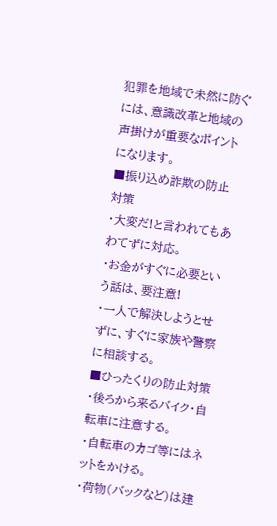犯罪を地域で未然に防ぐには、意識改革と地域の声掛けが重要なポイントになります。
■振り込め詐欺の防止対策
・大変だ!と言われてもあわてずに対応。
・お金がすぐに必要という話は、要注意!
・一人で解決しようとせずに、すぐに家族や警察に相談する。
■ひったくりの防止対策
・後ろから来るバイク・自転車に注意する。
・自転車のカゴ等にはネットをかける。
・荷物(バックなど)は建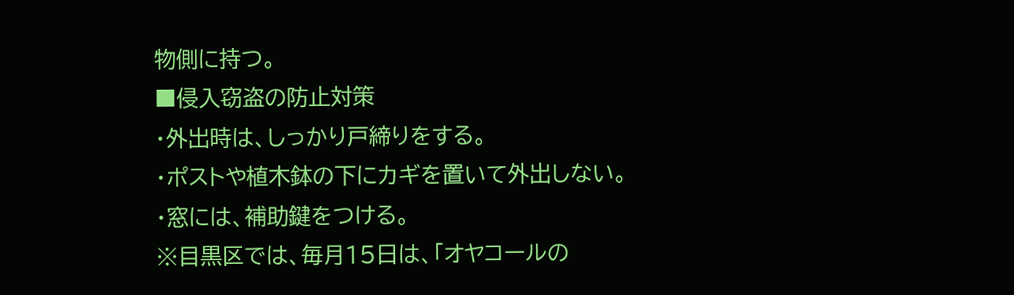物側に持つ。
■侵入窃盗の防止対策
・外出時は、しっかり戸締りをする。
・ポストや植木鉢の下にカギを置いて外出しない。
・窓には、補助鍵をつける。
※目黒区では、毎月15日は、「オヤコールの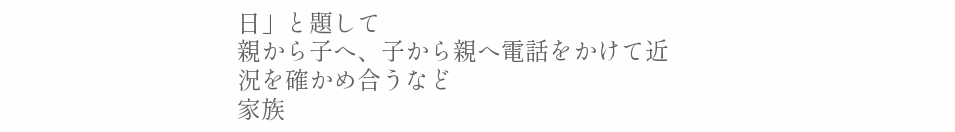日」と題して
親から子へ、子から親へ電話をかけて近況を確かめ合うなど
家族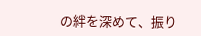の絆を深めて、振り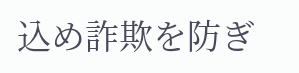込め詐欺を防ぎ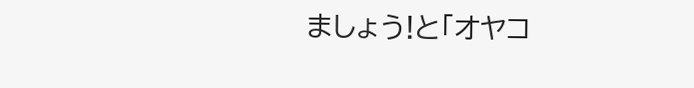ましょう!と「オヤコ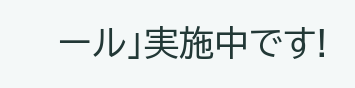ール」実施中です!